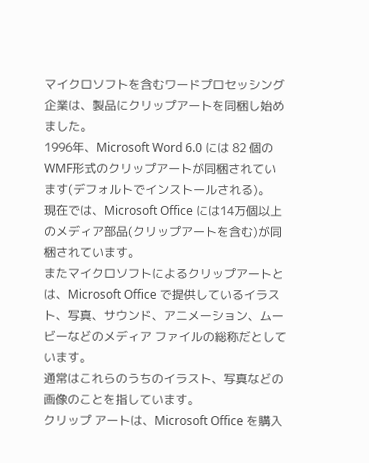マイクロソフトを含むワードプロセッシング企業は、製品にクリップアートを同梱し始めました。
1996年、Microsoft Word 6.0 には 82 個のWMF形式のクリップアートが同梱されています(デフォルトでインストールされる)。
現在では、Microsoft Office には14万個以上のメディア部品(クリップアートを含む)が同梱されています。
またマイクロソフトによるクリップアートとは、Microsoft Office で提供しているイラスト、写真、サウンド、アニメーション、ムービーなどのメディア ファイルの総称だとしています。
通常はこれらのうちのイラスト、写真などの画像のことを指しています。
クリップ アートは、Microsoft Office を購入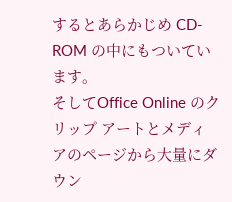するとあらかじめ CD-ROM の中にもついています。
そしてOffice Online のクリップ アートとメディアのページから大量にダウン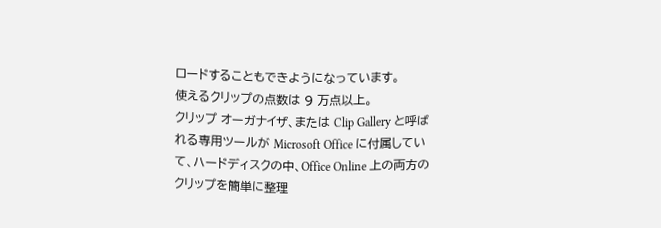ロードすることもできようになっています。
使えるクリップの点数は 9 万点以上。
クリップ オーガナイザ、または Clip Gallery と呼ばれる専用ツールが Microsoft Office に付属していて、ハードディスクの中、Office Online 上の両方のクリップを簡単に整理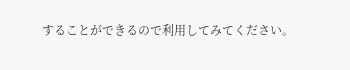することができるので利用してみてください。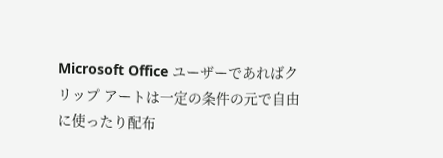Microsoft Office ユーザーであればクリップ アートは一定の条件の元で自由に使ったり配布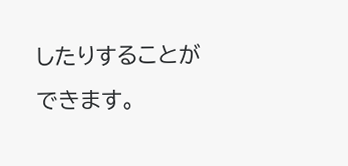したりすることができます。